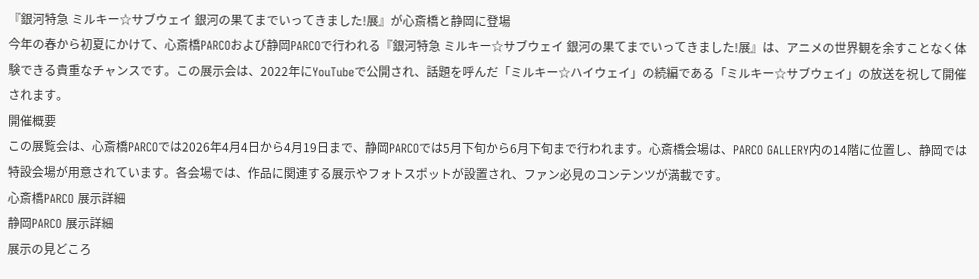『銀河特急 ミルキー☆サブウェイ 銀河の果てまでいってきました!展』が心斎橋と静岡に登場
今年の春から初夏にかけて、心斎橋PARCOおよび静岡PARCOで行われる『銀河特急 ミルキー☆サブウェイ 銀河の果てまでいってきました!展』は、アニメの世界観を余すことなく体験できる貴重なチャンスです。この展示会は、2022年にYouTubeで公開され、話題を呼んだ「ミルキー☆ハイウェイ」の続編である「ミルキー☆サブウェイ」の放送を祝して開催されます。
開催概要
この展覧会は、心斎橋PARCOでは2026年4月4日から4月19日まで、静岡PARCOでは5月下旬から6月下旬まで行われます。心斎橋会場は、PARCO GALLERY内の14階に位置し、静岡では特設会場が用意されています。各会場では、作品に関連する展示やフォトスポットが設置され、ファン必見のコンテンツが満載です。
心斎橋PARCO 展示詳細
静岡PARCO 展示詳細
展示の見どころ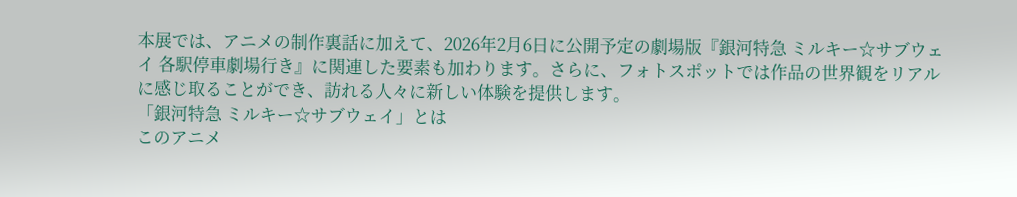本展では、アニメの制作裏話に加えて、2026年2月6日に公開予定の劇場版『銀河特急 ミルキー☆サブウェイ 各駅停車劇場行き』に関連した要素も加わります。さらに、フォトスポットでは作品の世界観をリアルに感じ取ることができ、訪れる人々に新しい体験を提供します。
「銀河特急 ミルキー☆サブウェイ」とは
このアニメ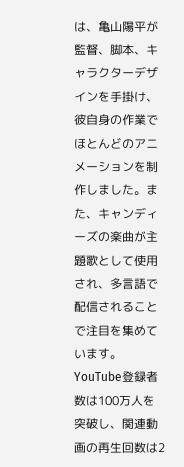は、亀山陽平が監督、脚本、キャラクターデザインを手掛け、彼自身の作業でほとんどのアニメーションを制作しました。また、キャンディーズの楽曲が主題歌として使用され、多言語で配信されることで注目を集めています。YouTube登録者数は100万人を突破し、関連動画の再生回数は2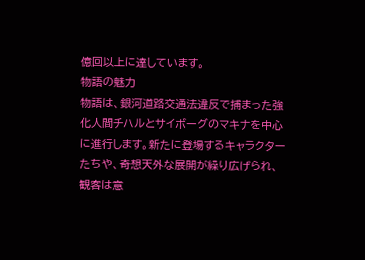億回以上に達しています。
物語の魅力
物語は、銀河道路交通法違反で捕まった強化人間チハルとサイボーグのマキナを中心に進行します。新たに登場するキャラクターたちや、奇想天外な展開が繰り広げられ、観客は意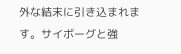外な結末に引き込まれます。サイボーグと強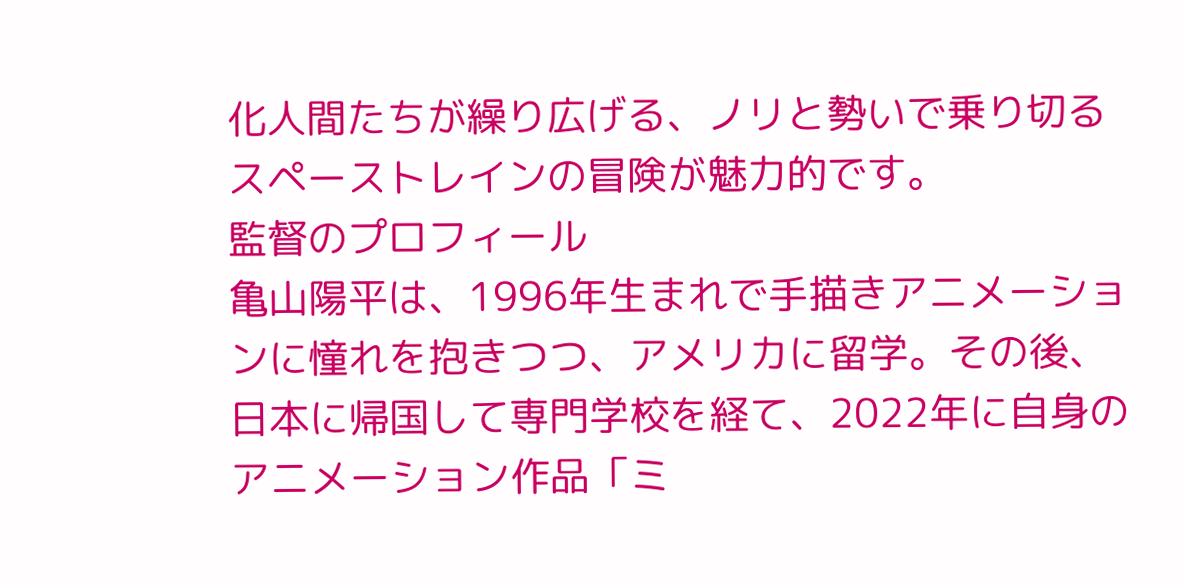化人間たちが繰り広げる、ノリと勢いで乗り切るスペーストレインの冒険が魅力的です。
監督のプロフィール
亀山陽平は、1996年生まれで手描きアニメーションに憧れを抱きつつ、アメリカに留学。その後、日本に帰国して専門学校を経て、2022年に自身のアニメーション作品「ミ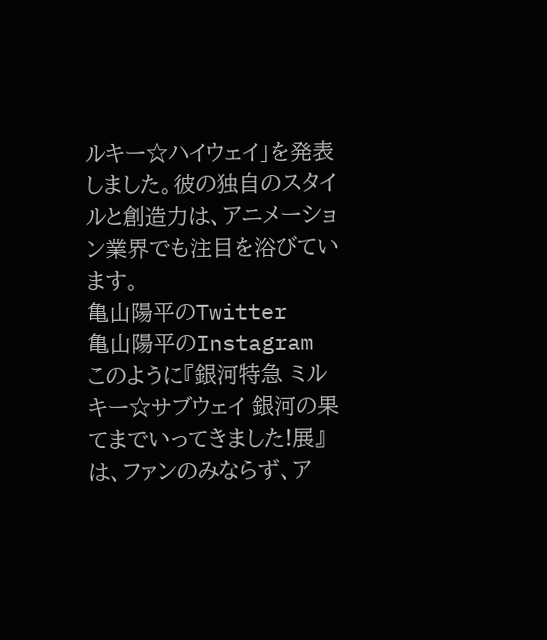ルキー☆ハイウェイ」を発表しました。彼の独自のスタイルと創造力は、アニメーション業界でも注目を浴びています。
亀山陽平のTwitter
亀山陽平のInstagram
このように『銀河特急 ミルキー☆サブウェイ 銀河の果てまでいってきました!展』は、ファンのみならず、ア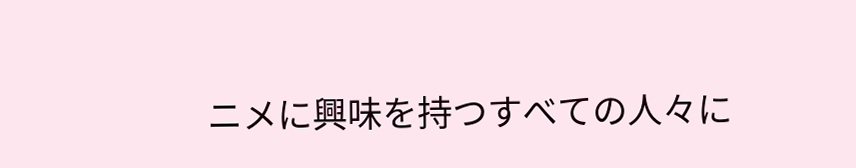ニメに興味を持つすべての人々に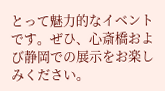とって魅力的なイベントです。ぜひ、心斎橋および静岡での展示をお楽しみください。